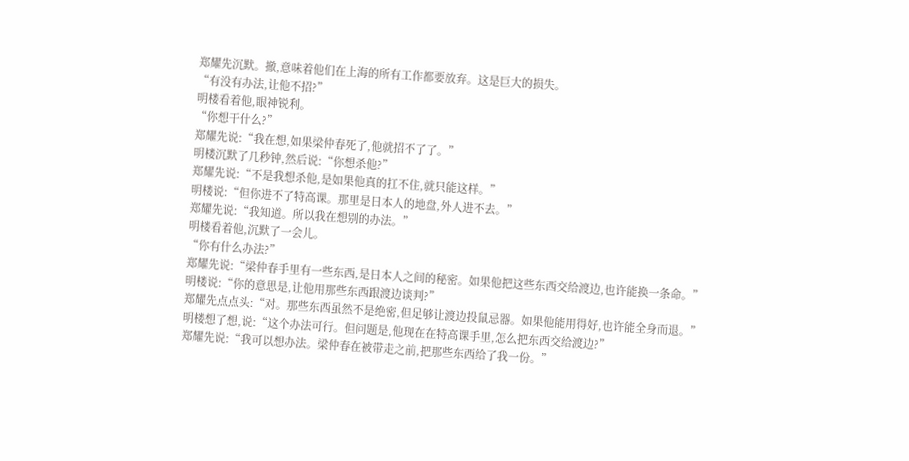郑耀先沉默。撤,意味着他们在上海的所有工作都要放弃。这是巨大的损失。
“有没有办法,让他不招?”
明楼看着他,眼神锐利。
“你想干什么?”
郑耀先说:“我在想,如果梁仲春死了,他就招不了了。”
明楼沉默了几秒钟,然后说:“你想杀他?”
郑耀先说:“不是我想杀他,是如果他真的扛不住,就只能这样。”
明楼说:“但你进不了特高课。那里是日本人的地盘,外人进不去。”
郑耀先说:“我知道。所以我在想别的办法。”
明楼看着他,沉默了一会儿。
“你有什么办法?”
郑耀先说:“梁仲春手里有一些东西,是日本人之间的秘密。如果他把这些东西交给渡边,也许能换一条命。”
明楼说:“你的意思是,让他用那些东西跟渡边谈判?”
郑耀先点点头:“对。那些东西虽然不是绝密,但足够让渡边投鼠忌器。如果他能用得好,也许能全身而退。”
明楼想了想,说:“这个办法可行。但问题是,他现在在特高课手里,怎么把东西交给渡边?”
郑耀先说:“我可以想办法。梁仲春在被带走之前,把那些东西给了我一份。”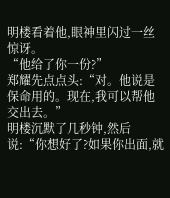明楼看着他,眼神里闪过一丝惊讶。
“他给了你一份?”
郑耀先点点头:“对。他说是保命用的。现在,我可以帮他交出去。”
明楼沉默了几秒钟,然后说:“你想好了?如果你出面,就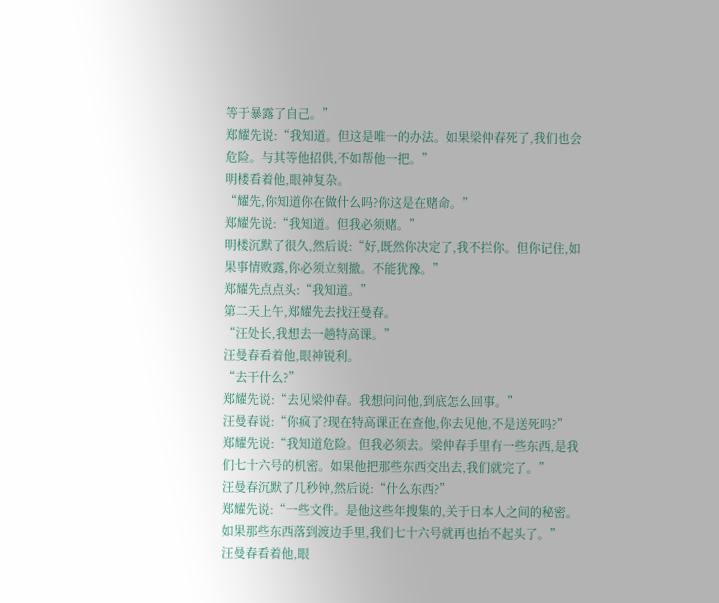等于暴露了自己。”
郑耀先说:“我知道。但这是唯一的办法。如果梁仲春死了,我们也会危险。与其等他招供,不如帮他一把。”
明楼看着他,眼神复杂。
“耀先,你知道你在做什么吗?你这是在赌命。”
郑耀先说:“我知道。但我必须赌。”
明楼沉默了很久,然后说:“好,既然你决定了,我不拦你。但你记住,如果事情败露,你必须立刻撤。不能犹豫。”
郑耀先点点头:“我知道。”
第二天上午,郑耀先去找汪曼春。
“汪处长,我想去一趟特高课。”
汪曼春看着他,眼神锐利。
“去干什么?”
郑耀先说:“去见梁仲春。我想问问他,到底怎么回事。”
汪曼春说:“你疯了?现在特高课正在查他,你去见他,不是送死吗?”
郑耀先说:“我知道危险。但我必须去。梁仲春手里有一些东西,是我们七十六号的机密。如果他把那些东西交出去,我们就完了。”
汪曼春沉默了几秒钟,然后说:“什么东西?”
郑耀先说:“一些文件。是他这些年搜集的,关于日本人之间的秘密。如果那些东西落到渡边手里,我们七十六号就再也抬不起头了。”
汪曼春看着他,眼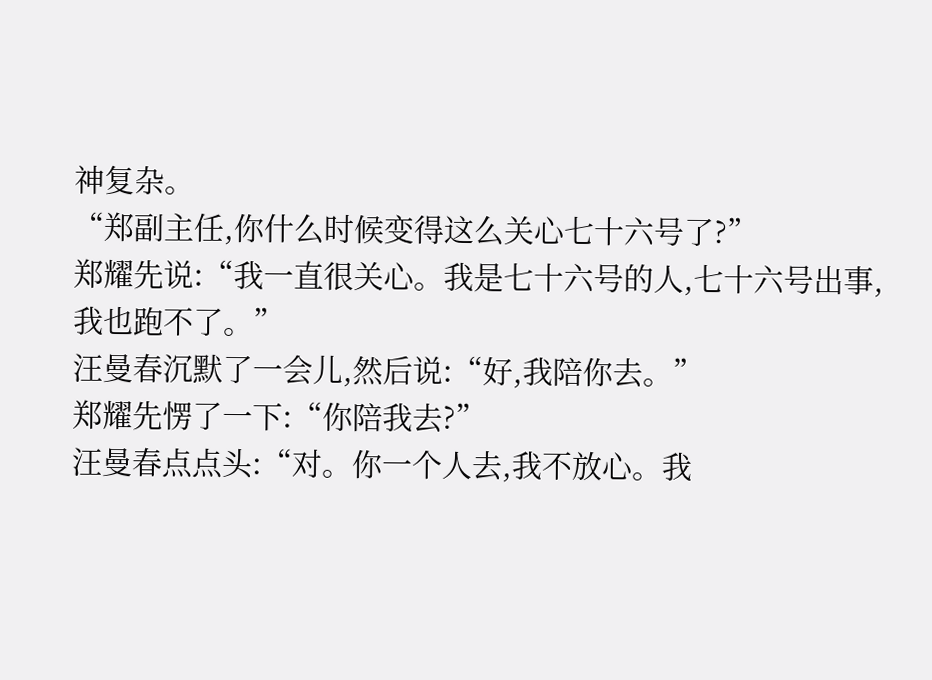神复杂。
“郑副主任,你什么时候变得这么关心七十六号了?”
郑耀先说:“我一直很关心。我是七十六号的人,七十六号出事,我也跑不了。”
汪曼春沉默了一会儿,然后说:“好,我陪你去。”
郑耀先愣了一下:“你陪我去?”
汪曼春点点头:“对。你一个人去,我不放心。我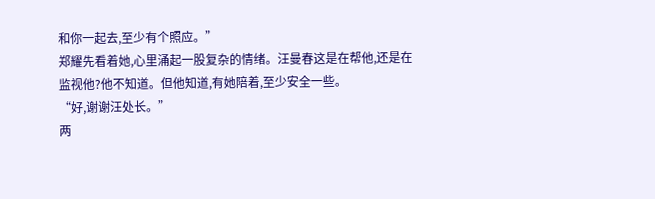和你一起去,至少有个照应。”
郑耀先看着她,心里涌起一股复杂的情绪。汪曼春这是在帮他,还是在监视他?他不知道。但他知道,有她陪着,至少安全一些。
“好,谢谢汪处长。”
两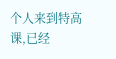个人来到特高课,已经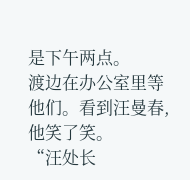是下午两点。
渡边在办公室里等他们。看到汪曼春,他笑了笑。
“汪处长